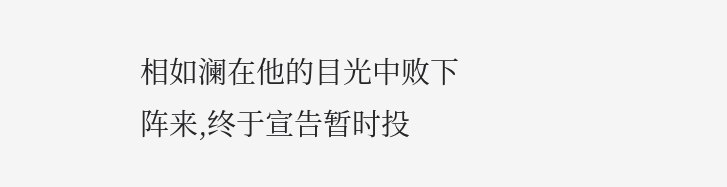相如澜在他的目光中败下阵来,终于宣告暂时投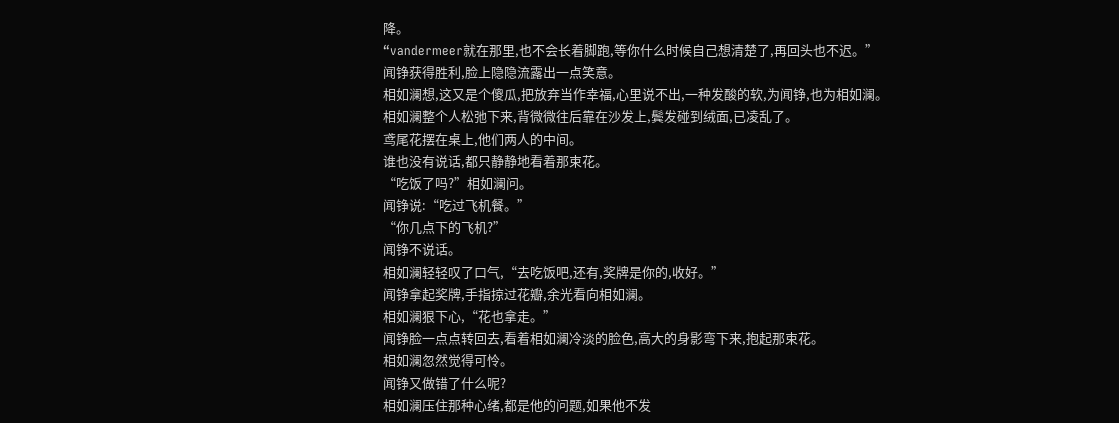降。
“vandermeer就在那里,也不会长着脚跑,等你什么时候自己想清楚了,再回头也不迟。”
闻铮获得胜利,脸上隐隐流露出一点笑意。
相如澜想,这又是个傻瓜,把放弃当作幸福,心里说不出,一种发酸的软,为闻铮,也为相如澜。
相如澜整个人松弛下来,背微微往后靠在沙发上,鬓发碰到绒面,已凌乱了。
鸢尾花摆在桌上,他们两人的中间。
谁也没有说话,都只静静地看着那束花。
“吃饭了吗?”相如澜问。
闻铮说:“吃过飞机餐。”
“你几点下的飞机?”
闻铮不说话。
相如澜轻轻叹了口气,“去吃饭吧,还有,奖牌是你的,收好。”
闻铮拿起奖牌,手指掠过花瓣,余光看向相如澜。
相如澜狠下心,“花也拿走。”
闻铮脸一点点转回去,看着相如澜冷淡的脸色,高大的身影弯下来,抱起那束花。
相如澜忽然觉得可怜。
闻铮又做错了什么呢?
相如澜压住那种心绪,都是他的问题,如果他不发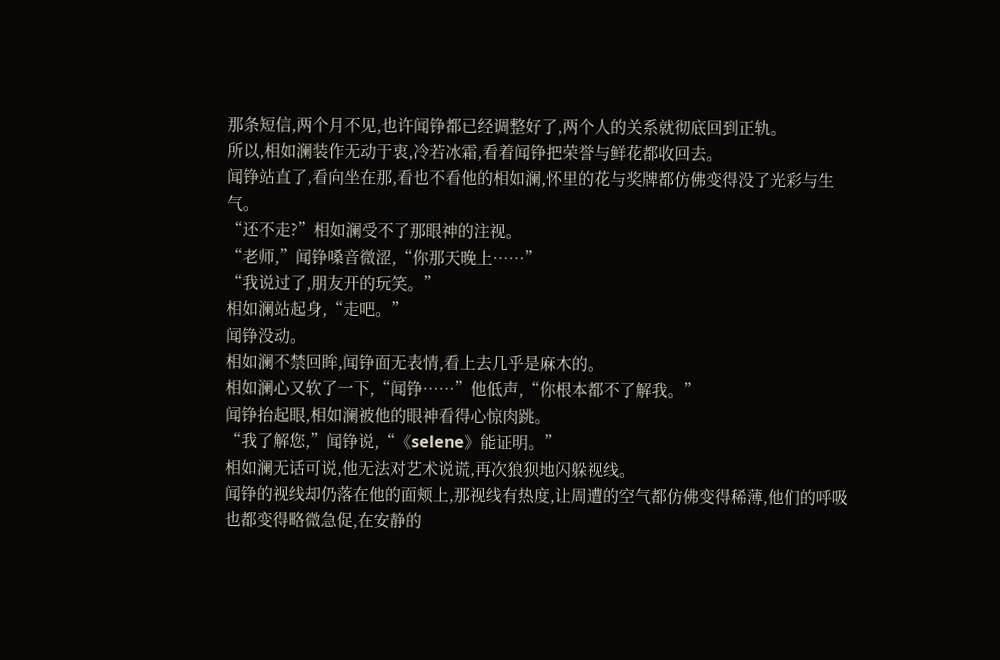那条短信,两个月不见,也许闻铮都已经调整好了,两个人的关系就彻底回到正轨。
所以,相如澜装作无动于衷,冷若冰霜,看着闻铮把荣誉与鲜花都收回去。
闻铮站直了,看向坐在那,看也不看他的相如澜,怀里的花与奖牌都仿佛变得没了光彩与生气。
“还不走?”相如澜受不了那眼神的注视。
“老师,”闻铮嗓音微涩,“你那天晚上……”
“我说过了,朋友开的玩笑。”
相如澜站起身,“走吧。”
闻铮没动。
相如澜不禁回眸,闻铮面无表情,看上去几乎是麻木的。
相如澜心又软了一下,“闻铮……”他低声,“你根本都不了解我。”
闻铮抬起眼,相如澜被他的眼神看得心惊肉跳。
“我了解您,”闻铮说,“《selene》能证明。”
相如澜无话可说,他无法对艺术说谎,再次狼狈地闪躲视线。
闻铮的视线却仍落在他的面颊上,那视线有热度,让周遭的空气都仿佛变得稀薄,他们的呼吸也都变得略微急促,在安静的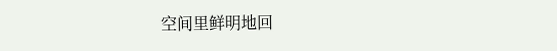空间里鲜明地回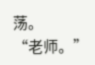荡。
“老师。”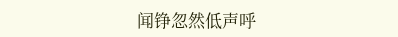闻铮忽然低声呼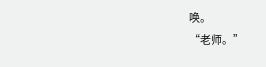唤。
“老师。”